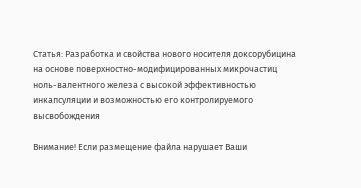Статья: Разработка и свойства нового носителя доксорубицина на основе поверхностно-модифицированных микрочастиц ноль-валентного железа с высокой эффективностью инкапсуляции и возможностью его контролируемого высвобождения

Внимание! Если размещение файла нарушает Ваши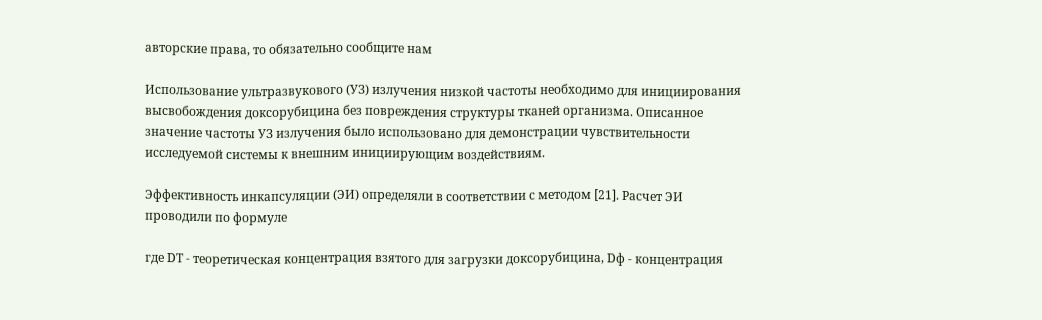авторские права, то обязательно сообщите нам

Использование ультразвукового (УЗ) излучения низкой частоты необходимо для инициирования высвобождения доксорубицина без повреждения структуры тканей организма. Описанное значение частоты УЗ излучения было использовано для демонстрации чувствительности исследуемой системы к внешним инициирующим воздействиям.

Эффективность инкапсуляции (ЭИ) определяли в соответствии с методом [21]. Расчет ЭИ проводили по формуле

где DТ - теоретическая концентрация взятого для загрузки доксорубицина, Dф - концентрация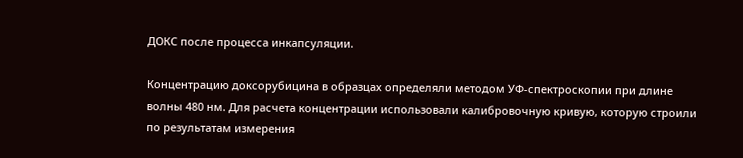ДОКС после процесса инкапсуляции.

Концентрацию доксорубицина в образцах определяли методом УФ-спектроскопии при длине волны 480 нм. Для расчета концентрации использовали калибровочную кривую, которую строили по результатам измерения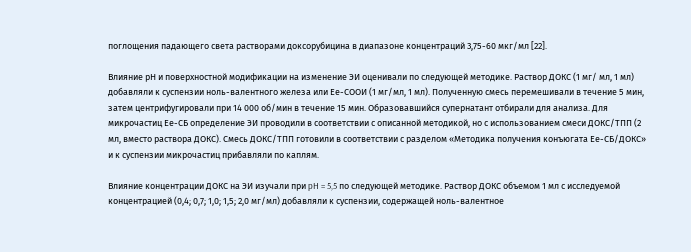поглощения падающего света растворами доксорубицина в диапазоне концентраций 3,75-60 мкг/мл [22].

Влияние рН и поверхностной модификации на изменение ЭИ оценивали по следующей методике. Раствор ДОКС (1 мг/ мл, 1 мл) добавляли к суспензии ноль-валентного железа или Ее-СООИ (1 мг/мл, 1 мл). Полученную смесь перемешивали в течение 5 мин, затем центрифугировали при 14 000 об/мин в течение 15 мин. Образовавшийся супернатант отбирали для анализа. Для микрочастиц Ее-СБ определение ЭИ проводили в соответствии с описанной методикой, но с использованием смеси ДОКС/ТПП (2 мл, вместо раствора ДОКС). Смесь ДОКС/ТПП готовили в соответствии с разделом «Методика получения конъюгата Ее-СБ/ДОКС» и к суспензии микрочастиц прибавляли по каплям.

Влияние концентрации ДОКС на ЭИ изучали при pH = 5,5 по следующей методике. Раствор ДОКС объемом 1 мл с исследуемой концентрацией (0,4; 0,7; 1,0; 1,5; 2,0 мг/мл) добавляли к суспензии, содержащей ноль-валентное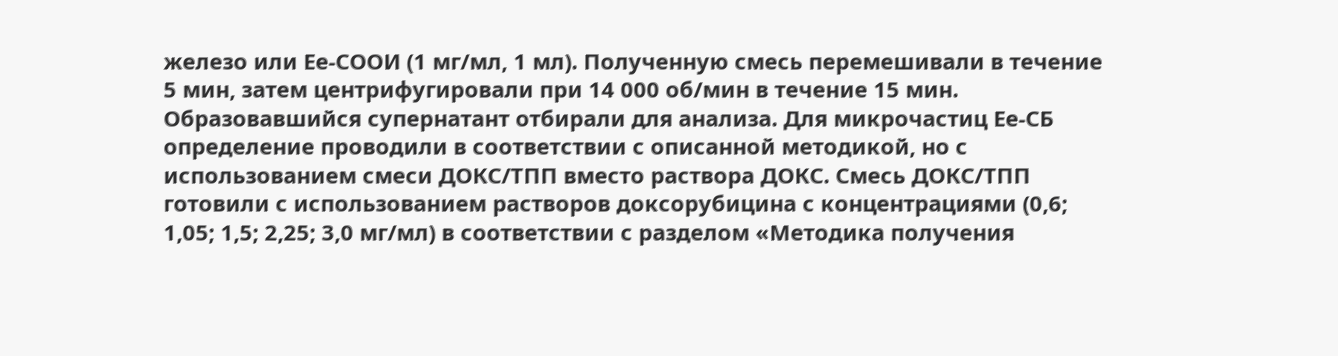железо или Ее-СООИ (1 мг/мл, 1 мл). Полученную смесь перемешивали в течение 5 мин, затем центрифугировали при 14 000 об/мин в течение 15 мин. Образовавшийся супернатант отбирали для анализа. Для микрочастиц Ее-СБ определение проводили в соответствии с описанной методикой, но с использованием смеси ДОКС/ТПП вместо раствора ДОКС. Смесь ДОКС/ТПП готовили с использованием растворов доксорубицина с концентрациями (0,6; 1,05; 1,5; 2,25; 3,0 мг/мл) в соответствии с разделом «Методика получения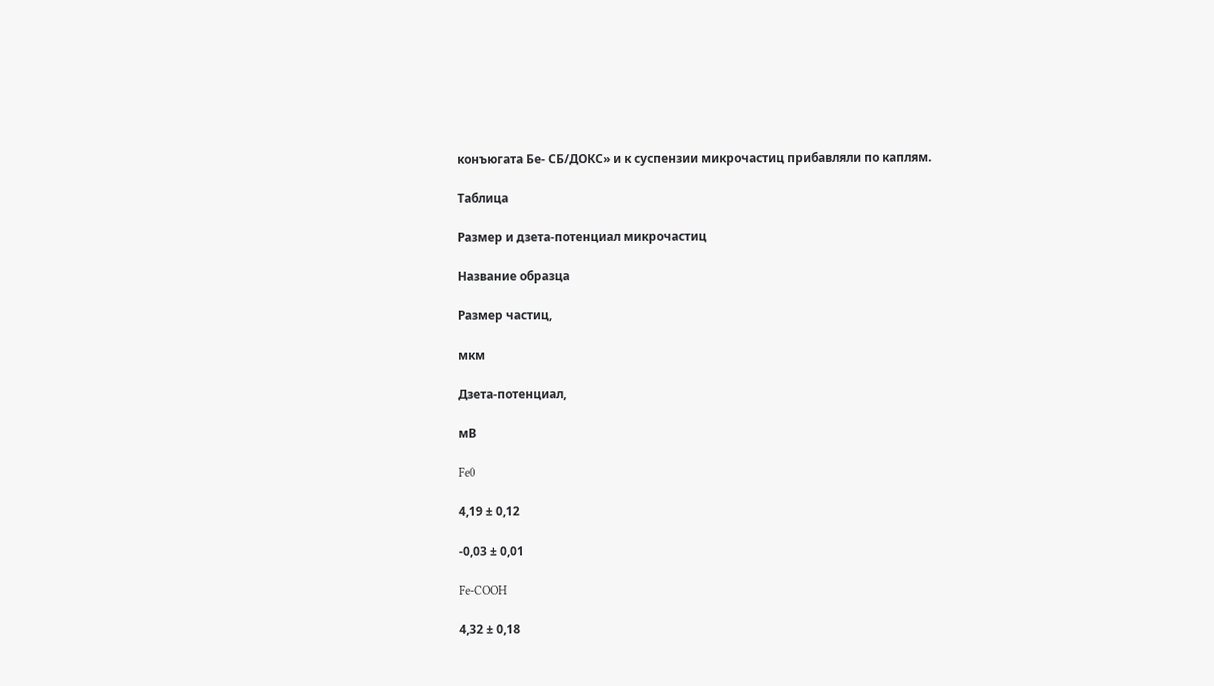конъюгата Бе- СБ/ДОКС» и к суспензии микрочастиц прибавляли по каплям.

Таблица

Размер и дзета-потенциал микрочастиц

Название образца

Размер частиц,

мкм

Дзета-потенциал,

мВ

Fe0

4,19 ± 0,12

-0,03 ± 0,01

Fe-COOH

4,32 ± 0,18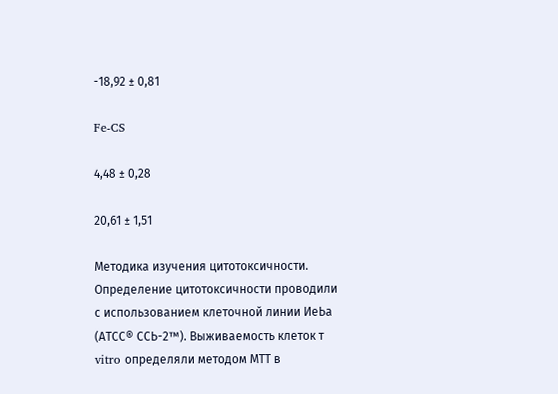-18,92 ± 0,81

Fe-CS

4,48 ± 0,28

20,61 ± 1,51

Методика изучения цитотоксичности. Определение цитотоксичности проводили с использованием клеточной линии ИеЬа (АТСС® ССЬ-2™). Выживаемость клеток т vitro определяли методом МТТ в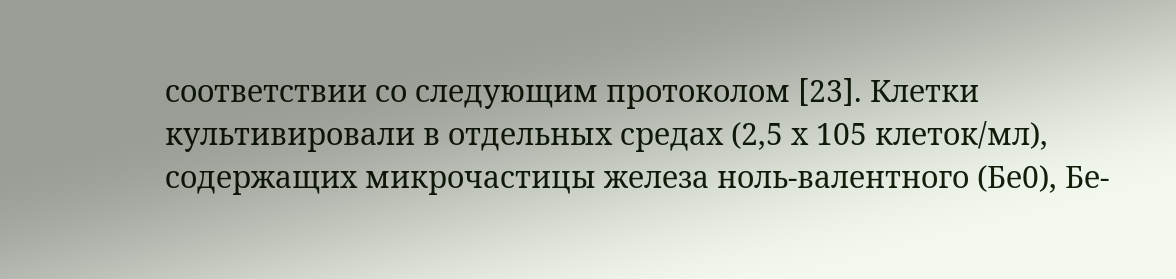соответствии со следующим протоколом [23]. Клетки культивировали в отдельных средах (2,5 х 105 клеток/мл), содержащих микрочастицы железа ноль-валентного (Бе0), Бе-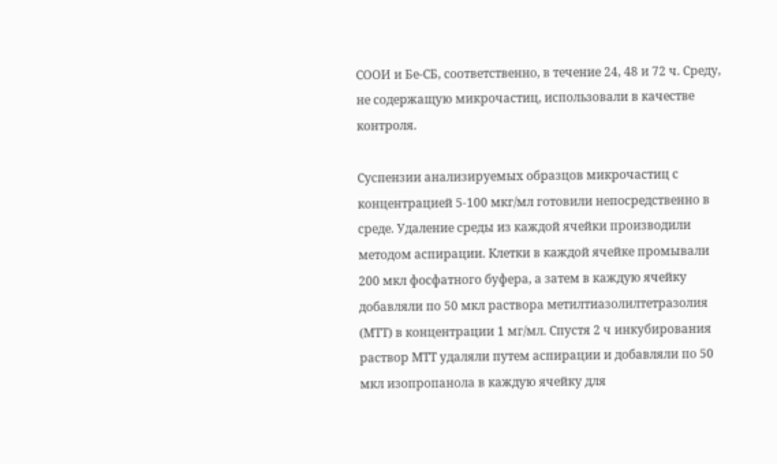СООИ и Бе-СБ, соответственно, в течение 24, 48 и 72 ч. Среду, не содержащую микрочастиц, использовали в качестве контроля.

Суспензии анализируемых образцов микрочастиц с концентрацией 5-100 мкг/мл готовили непосредственно в среде. Удаление среды из каждой ячейки производили методом аспирации. Клетки в каждой ячейке промывали 200 мкл фосфатного буфера, а затем в каждую ячейку добавляли по 50 мкл раствора метилтиазолилтетразолия (МТТ) в концентрации 1 мг/мл. Спустя 2 ч инкубирования раствор МТТ удаляли путем аспирации и добавляли по 50 мкл изопропанола в каждую ячейку для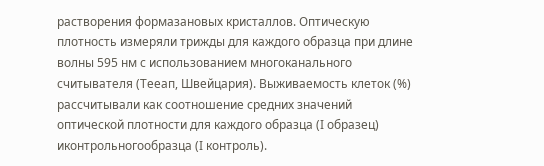растворения формазановых кристаллов. Оптическую плотность измеряли трижды для каждого образца при длине волны 595 нм с использованием многоканального считывателя (Тееап, Швейцария). Выживаемость клеток (%) рассчитывали как соотношение средних значений оптической плотности для каждого образца (I образец) иконтрольногообразца (I контроль).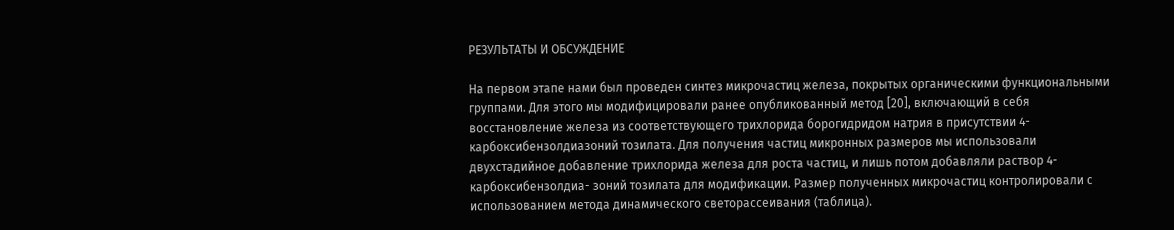РЕЗУЛЬТАТЫ И ОБСУЖДЕНИЕ

На первом этапе нами был проведен синтез микрочастиц железа, покрытых органическими функциональными группами. Для этого мы модифицировали ранее опубликованный метод [20], включающий в себя восстановление железа из соответствующего трихлорида борогидридом натрия в присутствии 4-карбоксибензолдиазоний тозилата. Для получения частиц микронных размеров мы использовали двухстадийное добавление трихлорида железа для роста частиц, и лишь потом добавляли раствор 4-карбоксибензолдиа- зоний тозилата для модификации. Размер полученных микрочастиц контролировали с использованием метода динамического светорассеивания (таблица).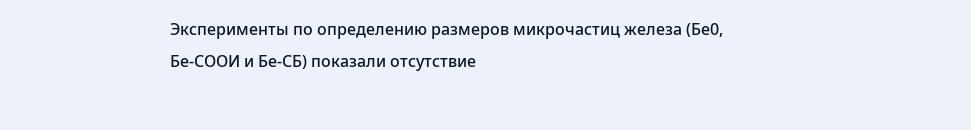Эксперименты по определению размеров микрочастиц железа (Бе0, Бе-СООИ и Бе-СБ) показали отсутствие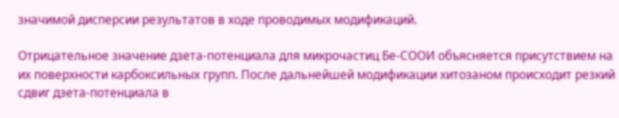значимой дисперсии результатов в ходе проводимых модификаций.

Отрицательное значение дзета-потенциала для микрочастиц Бе-СООИ объясняется присутствием на их поверхности карбоксильных групп. После дальнейшей модификации хитозаном происходит резкий сдвиг дзета-потенциала в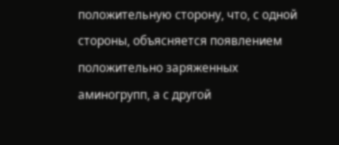положительную сторону, что, с одной стороны, объясняется появлением положительно заряженных аминогрупп, а с другой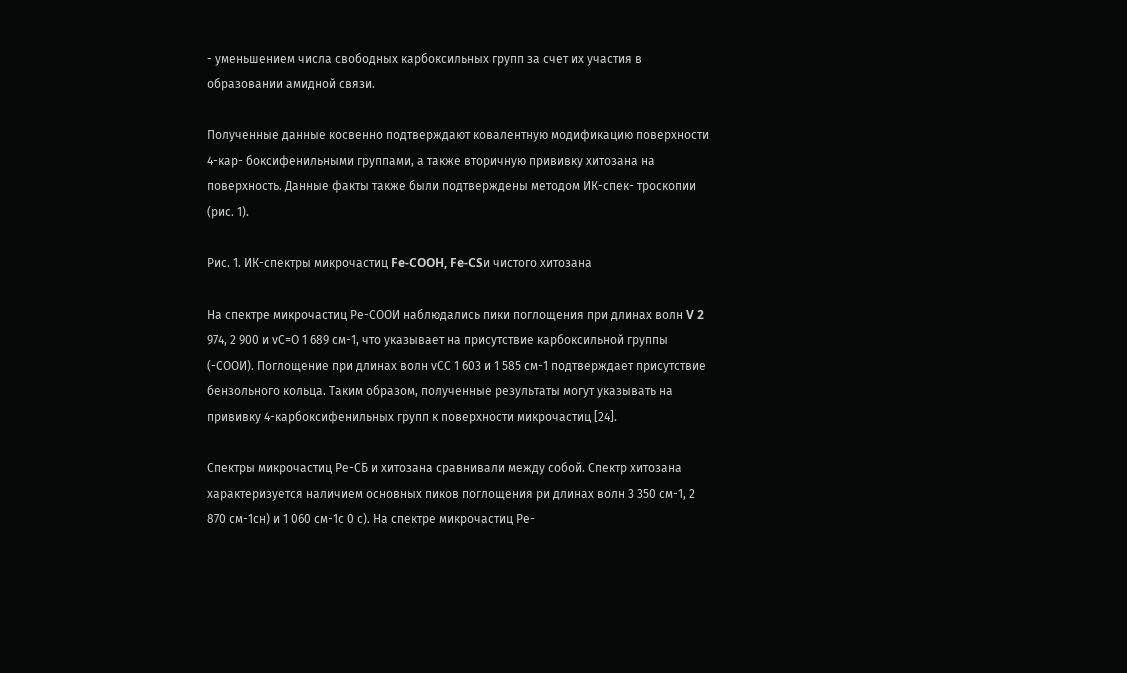- уменьшением числа свободных карбоксильных групп за счет их участия в образовании амидной связи.

Полученные данные косвенно подтверждают ковалентную модификацию поверхности 4-кар- боксифенильными группами, а также вторичную прививку хитозана на поверхность. Данные факты также были подтверждены методом ИК-спек- троскопии (рис. 1).

Рис. 1. ИК-спектры микрочастиц Fe-COOH, Fe-CSи чистого хитозана

На спектре микрочастиц Ре-СООИ наблюдались пики поглощения при длинах волн V 2 974, 2 900 и vС=О 1 689 см-1, что указывает на присутствие карбоксильной группы (-СООИ). Поглощение при длинах волн vСС 1 603 и 1 585 см-1 подтверждает присутствие бензольного кольца. Таким образом, полученные результаты могут указывать на прививку 4-карбоксифенильных групп к поверхности микрочастиц [24].

Спектры микрочастиц Ре-СБ и хитозана сравнивали между собой. Спектр хитозана характеризуется наличием основных пиков поглощения ри длинах волн 3 350 см-1, 2 870 см-1сн) и 1 060 см-1с 0 с). На спектре микрочастиц Ре-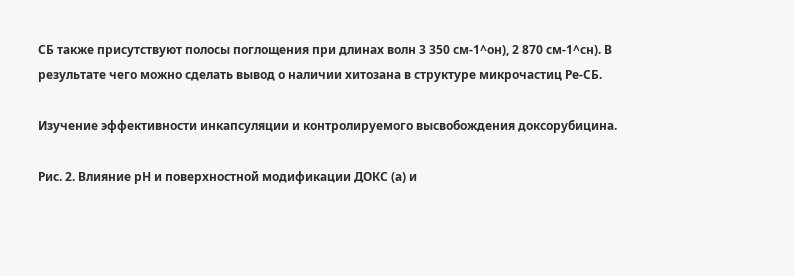СБ также присутствуют полосы поглощения при длинах волн 3 350 см-1^он), 2 870 см-1^сн). В результате чего можно сделать вывод о наличии хитозана в структуре микрочастиц Ре-СБ.

Изучение эффективности инкапсуляции и контролируемого высвобождения доксорубицина.

Рис. 2. Влияние рН и поверхностной модификации ДОКС (а) и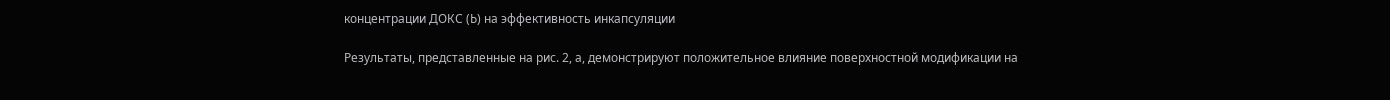концентрации ДОКС (Ь) на эффективность инкапсуляции

Результаты, представленные на рис. 2, а, демонстрируют положительное влияние поверхностной модификации на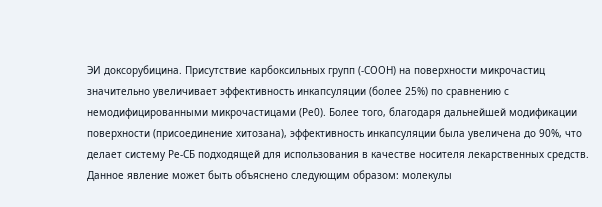ЭИ доксорубицина. Присутствие карбоксильных групп (-СООН) на поверхности микрочастиц значительно увеличивает эффективность инкапсуляции (более 25%) по сравнению с немодифицированными микрочастицами (Ре0). Более того, благодаря дальнейшей модификации поверхности (присоединение хитозана), эффективность инкапсуляции была увеличена до 90%, что делает систему Ре-СБ подходящей для использования в качестве носителя лекарственных средств. Данное явление может быть объяснено следующим образом: молекулы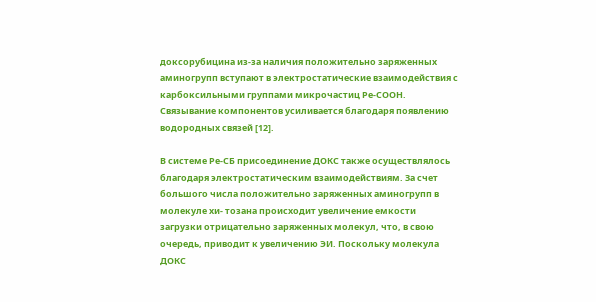доксорубицина из-за наличия положительно заряженных аминогрупп вступают в электростатические взаимодействия с карбоксильными группами микрочастиц Ре-СООН. Связывание компонентов усиливается благодаря появлению водородных связей [12].

В системе Ре-СБ присоединение ДОКС также осуществлялось благодаря электростатическим взаимодействиям. За счет большого числа положительно заряженных аминогрупп в молекуле хи- тозана происходит увеличение емкости загрузки отрицательно заряженных молекул, что, в свою очередь, приводит к увеличению ЭИ. Поскольку молекула ДОКС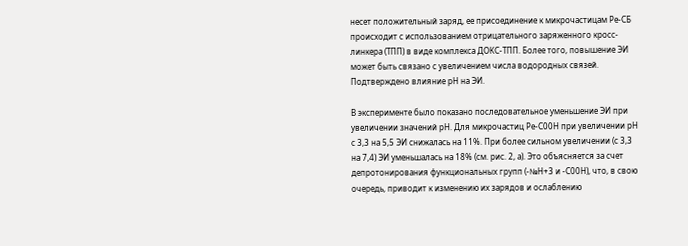несет положительный заряд, ее присоединение к микрочастицам Ре-СБ происходит с использованием отрицательного заряженного кросс-линкера (ТПП) в виде комплекса ДОКС-ТПП. Более того, повышение ЭИ может быть связано с увеличением числа водородных связей. Подтверждено влияние рН на ЭИ.

В эксперименте было показано последовательное уменьшение ЭИ при увеличении значений рН. Для микрочастиц Ре-С00Н при увеличении рН с 3,3 на 5,5 ЭИ снижалась на 11%. При более сильном увеличении (с 3,3 на 7,4) ЭИ уменьшалась на 18% (см. рис. 2, а). Это объясняется за счет депротонирования функциональных групп (-№Н+3 и -С00Н), что, в свою очередь, приводит к изменению их зарядов и ослаблению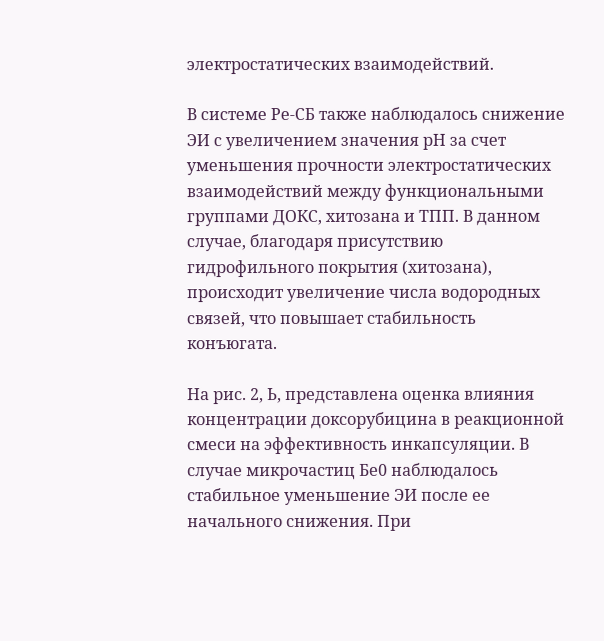электростатических взаимодействий.

В системе Ре-СБ также наблюдалось снижение ЭИ с увеличением значения рН за счет уменьшения прочности электростатических взаимодействий между функциональными группами ДОКС, хитозана и ТПП. В данном случае, благодаря присутствию гидрофильного покрытия (хитозана), происходит увеличение числа водородных связей, что повышает стабильность конъюгата.

На рис. 2, Ь, представлена оценка влияния концентрации доксорубицина в реакционной смеси на эффективность инкапсуляции. В случае микрочастиц Бе0 наблюдалось стабильное уменьшение ЭИ после ее начального снижения. При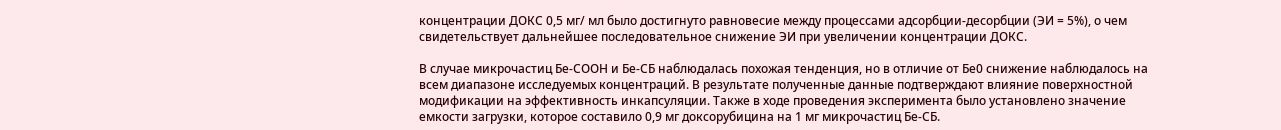концентрации ДОКС 0,5 мг/ мл было достигнуто равновесие между процессами адсорбции-десорбции (ЭИ = 5%), о чем свидетельствует дальнейшее последовательное снижение ЭИ при увеличении концентрации ДОКС.

В случае микрочастиц Бе-СООН и Бе-СБ наблюдалась похожая тенденция, но в отличие от Бе0 снижение наблюдалось на всем диапазоне исследуемых концентраций. В результате полученные данные подтверждают влияние поверхностной модификации на эффективность инкапсуляции. Также в ходе проведения эксперимента было установлено значение емкости загрузки, которое составило 0,9 мг доксорубицина на 1 мг микрочастиц Бе-СБ.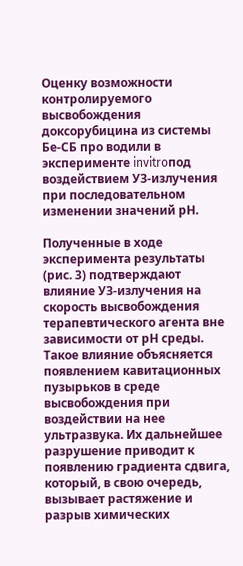Оценку возможности контролируемого высвобождения доксорубицина из системы Бе-СБ про водили в эксперименте invitroпод воздействием УЗ-излучения при последовательном изменении значений рН.

Полученные в ходе эксперимента результаты (рис. 3) подтверждают влияние УЗ-излучения на скорость высвобождения терапевтического агента вне зависимости от рН среды. Такое влияние объясняется появлением кавитационных пузырьков в среде высвобождения при воздействии на нее ультразвука. Их дальнейшее разрушение приводит к появлению градиента сдвига, который, в свою очередь, вызывает растяжение и разрыв химических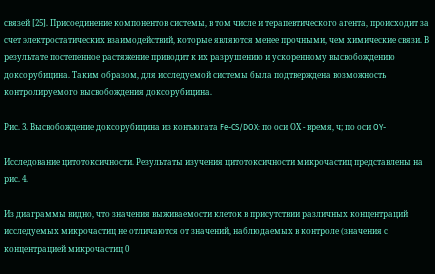связей [25]. Присоединение компонентов системы, в том числе и терапевтического агента, происходит за счет электростатических взаимодействий, которые являются менее прочными, чем химические связи. В результате постепенное растяжение приводит к их разрушению и ускоренному высвобождению доксорубицина. Таким образом, для исследуемой системы была подтверждена возможность контролируемого высвобождения доксорубицина.

Рис. 3. Высвобождение доксорубицина из конъюгата Fe-CS/DOX: по оси ОХ - время, ч; по оси OY-

Исследование цитотоксичности. Результаты изучения цитотоксичности микрочастиц представлены на рис. 4.

Из диаграммы видно, что значения выживаемости клеток в присутствии различных концентраций исследуемых микрочастиц не отличаются от значений, наблюдаемых в контроле (значения с концентрацией микрочастиц 0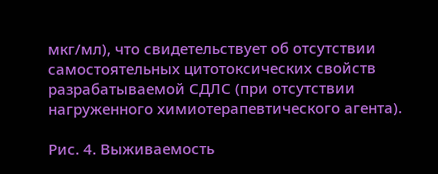мкг/мл), что свидетельствует об отсутствии самостоятельных цитотоксических свойств разрабатываемой СДЛС (при отсутствии нагруженного химиотерапевтического агента).

Рис. 4. Выживаемость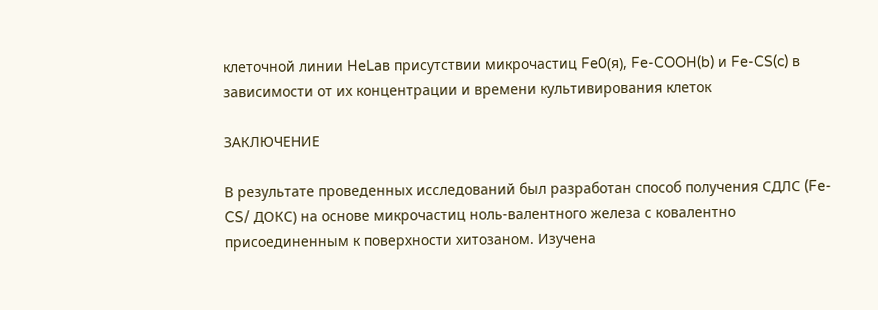клеточной линии HeLaв присутствии микрочастиц Fe0(я), Fe-COOH(b) и Fe-CS(c) в зависимости от их концентрации и времени культивирования клеток

ЗАКЛЮЧЕНИЕ

В результате проведенных исследований был разработан способ получения СДЛС (Fe-CS/ ДОКС) на основе микрочастиц ноль-валентного железа с ковалентно присоединенным к поверхности хитозаном. Изучена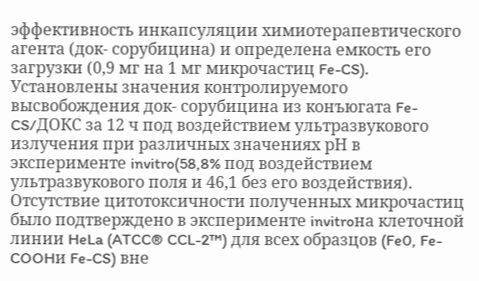эффективность инкапсуляции химиотерапевтического агента (док- сорубицина) и определена емкость его загрузки (0,9 мг на 1 мг микрочастиц Fe-CS). Установлены значения контролируемого высвобождения док- сорубицина из конъюгата Fe-CS/ДОКС за 12 ч под воздействием ультразвукового излучения при различных значениях рН в эксперименте invitro(58,8% под воздействием ультразвукового поля и 46,1 без его воздействия). Отсутствие цитотоксичности полученных микрочастиц было подтверждено в эксперименте invitroна клеточной линии HeLa (ATCC® CCL-2™) для всех образцов (Fe0, Fe-COOHи Fe-CS) вне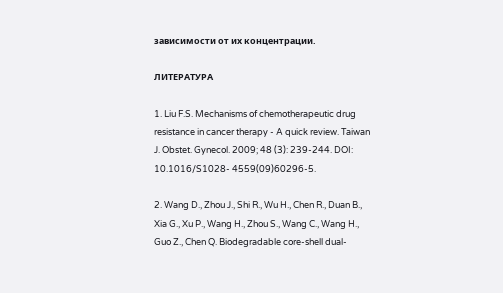зависимости от их концентрации.

ЛИТЕРАТУРА

1. Liu F.S. Mechanisms of chemotherapeutic drug resistance in cancer therapy - A quick review. Taiwan J. Obstet. Gynecol. 2009; 48 (3): 239-244. DOI: 10.1016/S1028- 4559(09)60296-5.

2. Wang D., Zhou J., Shi R., Wu H., Chen R., Duan B., Xia G., Xu P., Wang H., Zhou S., Wang C., Wang H., Guo Z., Chen Q. Biodegradable core-shell dual-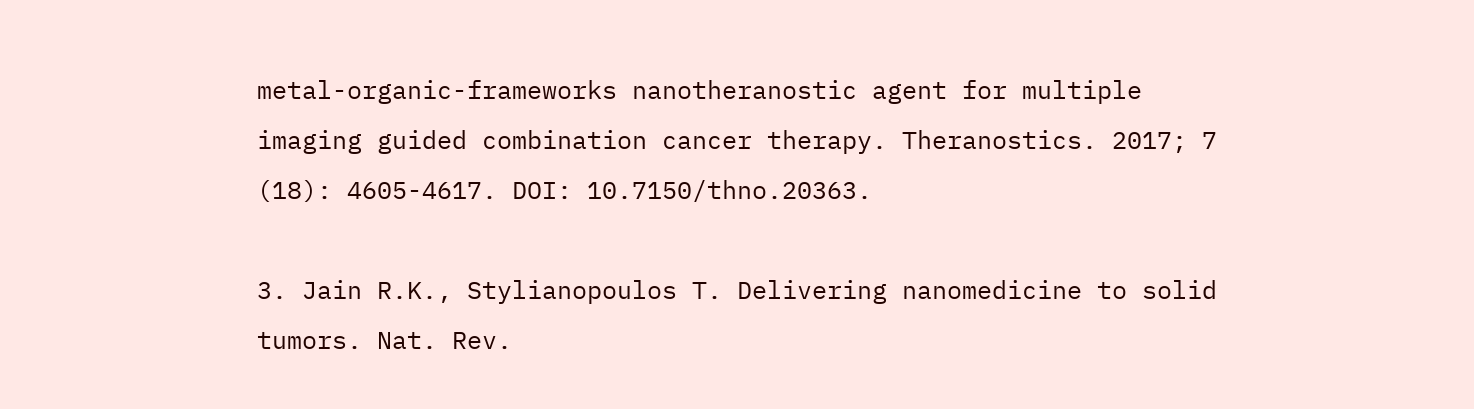metal-organic-frameworks nanotheranostic agent for multiple imaging guided combination cancer therapy. Theranostics. 2017; 7 (18): 4605-4617. DOI: 10.7150/thno.20363.

3. Jain R.K., Stylianopoulos T. Delivering nanomedicine to solid tumors. Nat. Rev.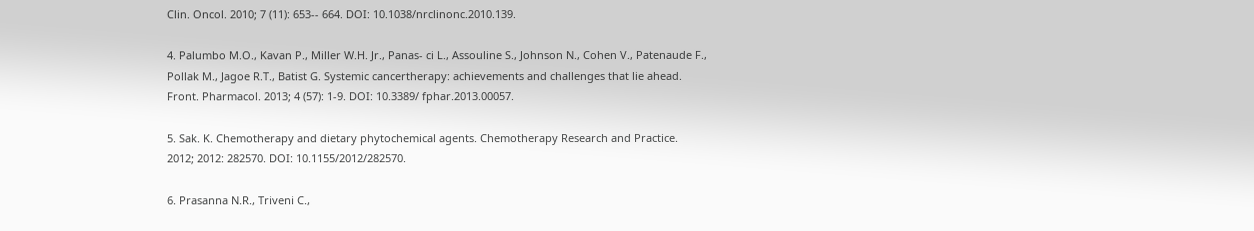Clin. Oncol. 2010; 7 (11): 653-- 664. DOI: 10.1038/nrclinonc.2010.139.

4. Palumbo M.O., Kavan P., Miller W.H. Jr., Panas- ci L., Assouline S., Johnson N., Cohen V., Patenaude F., Pollak M., Jagoe R.T., Batist G. Systemic cancertherapy: achievements and challenges that lie ahead. Front. Pharmacol. 2013; 4 (57): 1-9. DOI: 10.3389/ fphar.2013.00057.

5. Sak. K. Chemotherapy and dietary phytochemical agents. Chemotherapy Research and Practice. 2012; 2012: 282570. DOI: 10.1155/2012/282570.

6. Prasanna N.R., Triveni C.,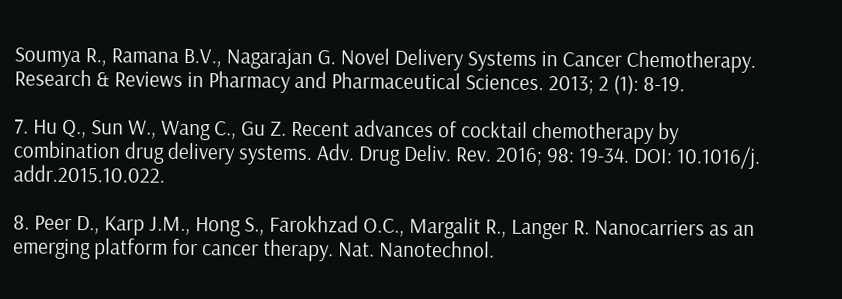Soumya R., Ramana B.V., Nagarajan G. Novel Delivery Systems in Cancer Chemotherapy. Research & Reviews in Pharmacy and Pharmaceutical Sciences. 2013; 2 (1): 8-19.

7. Hu Q., Sun W., Wang C., Gu Z. Recent advances of cocktail chemotherapy by combination drug delivery systems. Adv. Drug Deliv. Rev. 2016; 98: 19-34. DOI: 10.1016/j. addr.2015.10.022.

8. Peer D., Karp J.M., Hong S., Farokhzad O.C., Margalit R., Langer R. Nanocarriers as an emerging platform for cancer therapy. Nat. Nanotechnol.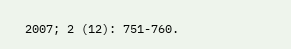2007; 2 (12): 751-760.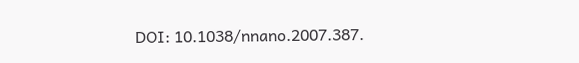DOI: 10.1038/nnano.2007.387.